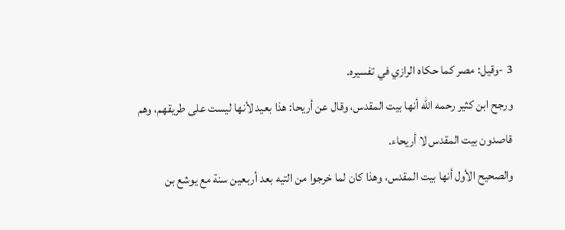3 -وقيل: مصر كما حكاه الرازي في تفسيره.
ورجح ابن كثير رحمه الله أنها بيت المقدس، وقال عن أريحا: هذا بعيد لأنها ليست على طريقهم، وهم قاصدون بيت المقدس لا أريحاء.
والصحيح الأول أنها بيت المقدس، وهذا كان لما خرجوا من التيه بعد أربعين سنة مع يوشع بن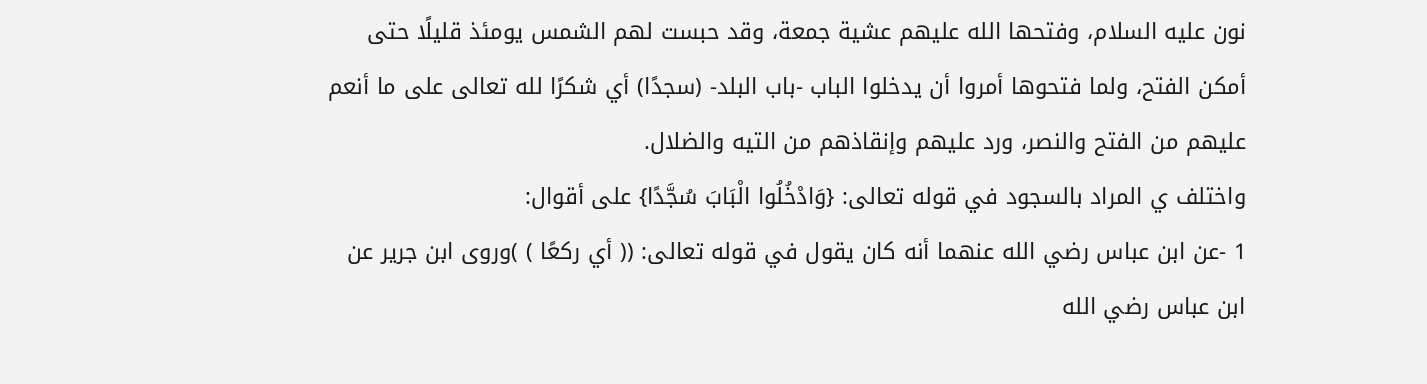نون عليه السلام، وفتحها الله عليهم عشية جمعة، وقد حبست لهم الشمس يومئذ قليلًا حتى أمكن الفتح، ولما فتحوها أمروا أن يدخلوا الباب -باب البلد- (سجدًا) أي شكرًا لله تعالى على ما أنعم عليهم من الفتح والنصر، ورد عليهم وإنقاذهم من التيه والضلال.
واختلف ي المراد بالسجود في قوله تعالى: {وَادْخُلُوا الْبَابَ سُجَّدًا} على أقوال:
1 -عن ابن عباس رضي الله عنهما أنه كان يقول في قوله تعالى: (( أي ركعًا ) )وروى ابن جرير عن ابن عباس رضي الله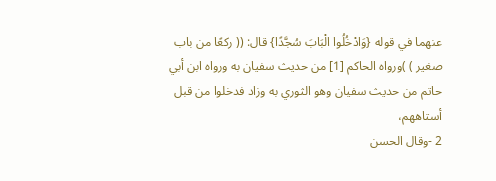عنهما في قوله {وَادْخُلُوا الْبَابَ سُجَّدًا} قال: (( ركعًا من باب صغير ) )ورواه الحاكم [1] من حديث سفيان به ورواه ابن أبي حاتم من حديث سفيان وهو الثوري به وزاد فدخلوا من قبل أستاههم،
2 -وقال الحسن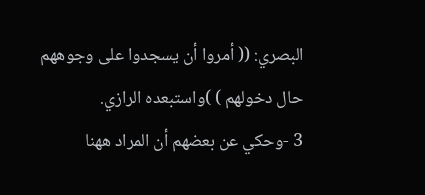البصري: (( أمروا أن يسجدوا على وجوههم حال دخولهم ) )واستبعده الرازي.
3 -وحكي عن بعضهم أن المراد ههنا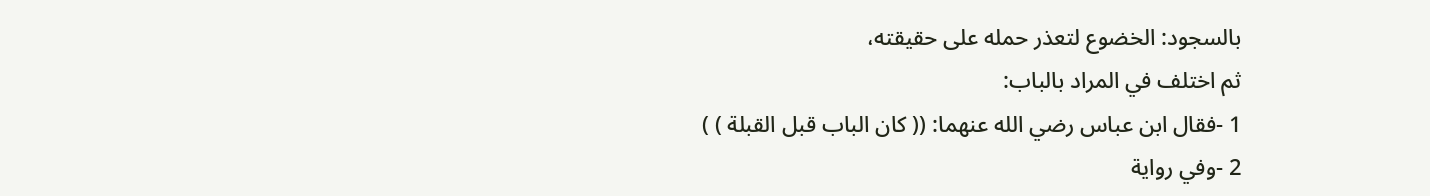بالسجود: الخضوع لتعذر حمله على حقيقته،
ثم اختلف في المراد بالباب:
1 -فقال ابن عباس رضي الله عنهما: (( كان الباب قبل القبلة ) )
2 -وفي رواية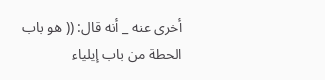أخرى عنه _ أنه قال: (( هو باب الحطة من باب إيلياء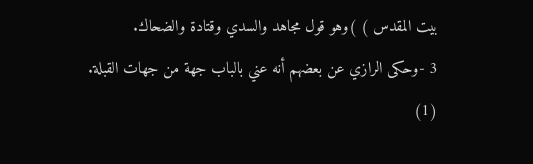بيت المقدس ) )وهو قول مجاهد والسدي وقتادة والضحاك.
3 -وحكى الرازي عن بعضهم أنه عني بالباب جهة من جهات القبلة.
(1)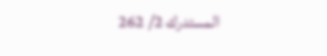المستدرك 2/ 262